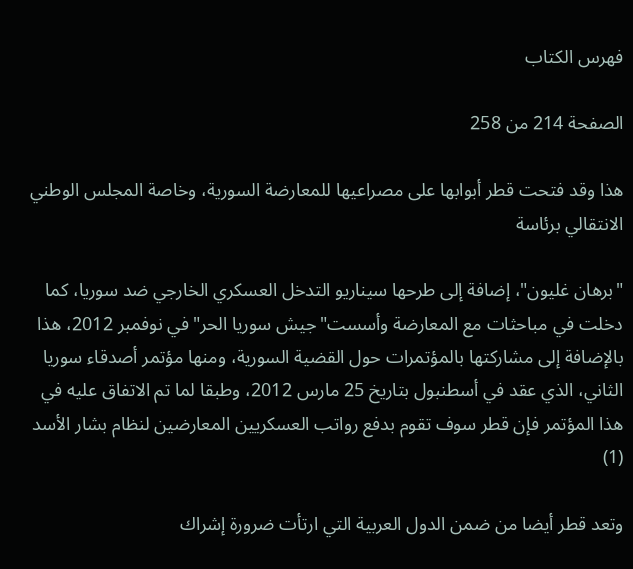فهرس الكتاب

الصفحة 214 من 258

هذا وقد فتحت قطر أبوابها على مصراعيها للمعارضة السورية، وخاصة المجلس الوطني الانتقالي برئاسة

"برهان غليون"، إضافة إلى طرحها سيناريو التدخل العسكري الخارجي ضد سوريا، كما دخلت في مباحثات مع المعارضة وأسست"جيش سوريا الحر"في نوفمبر 2012، هذا بالإضافة إلى مشاركتها بالمؤتمرات حول القضية السورية، ومنها مؤتمر أصدقاء سوريا الثاني، الذي عقد في أسطنبول بتاريخ 25 مارس 2012، وطبقا لما تم الاتفاق عليه في هذا المؤتمر فإن قطر سوف تقوم بدفع رواتب العسكريين المعارضين لنظام بشار الأسد (1)

وتعد قطر أيضا من ضمن الدول العربية التي ارتأت ضرورة إشراك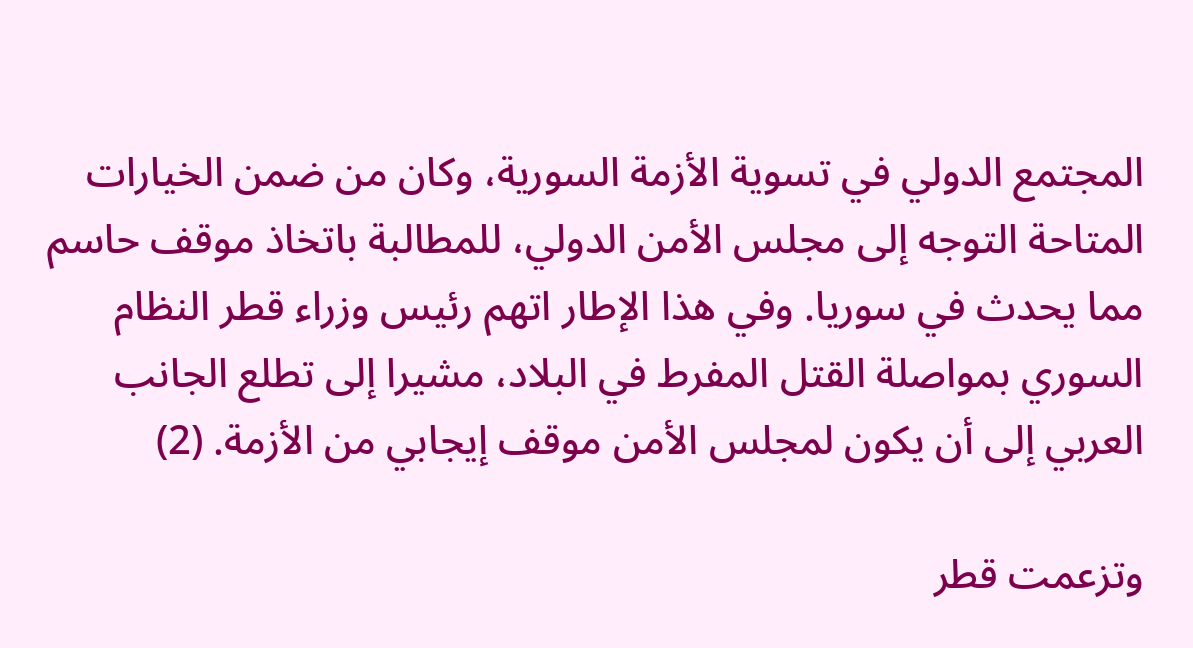المجتمع الدولي في تسوية الأزمة السورية، وكان من ضمن الخيارات المتاحة التوجه إلى مجلس الأمن الدولي، للمطالبة باتخاذ موقف حاسم مما يحدث في سوريا. وفي هذا الإطار اتهم رئيس وزراء قطر النظام السوري بمواصلة القتل المفرط في البلاد، مشيرا إلى تطلع الجانب العربي إلى أن يكون لمجلس الأمن موقف إيجابي من الأزمة. (2)

وتزعمت قطر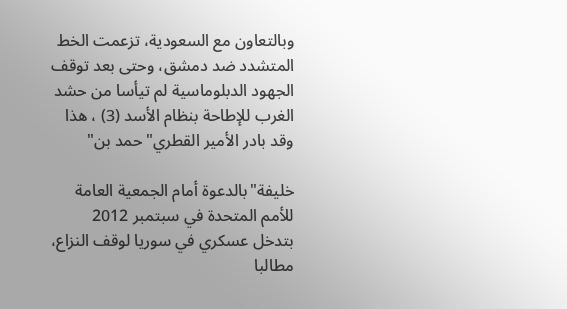وبالتعاون مع السعودية، تزعمت الخط المتشدد ضد دمشق، وحتى بعد توقف الجهود الدبلوماسية لم تيأسا من حشد الغرب للإطاحة بنظام الأسد (3) ، هذا وقد بادر الأمير القطري"حمد بن"

خليفة"بالدعوة أمام الجمعية العامة للأمم المتحدة في سبتمبر 2012 بتدخل عسكري في سوريا لوقف النزاع، مطالبا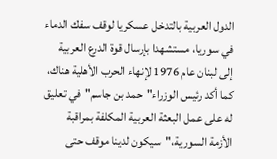الدول العربية بالتدخل عسكريا لوقف سفك الدماء في سوريا، مستشهدا بإرسال قوة الدرع العربية إلى لبنان عام 1976 لإنهاء الحرب الأهلية هناك، كما أكد رئيس الوزراء"حمد بن جاسم"في تعليق له على عمل البعثة العربية المكلفة بمراقبة الأزمة السورية،"سيكون لدينا موقف حتى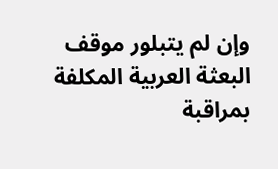وإن لم يتبلور موقف البعثة العربية المكلفة بمراقبة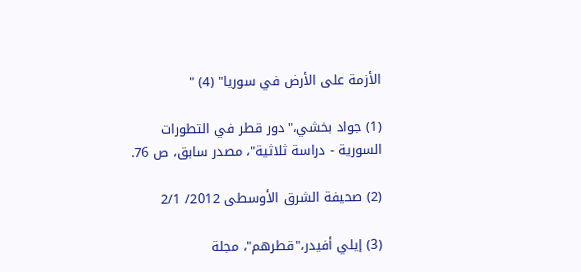الأزمة على الأرض في سوريا" (4) "

(1) جواد بخشي،"دور قطر في التطورات السورية - دراسة ثلاثية"، مصدر سابق، ص 76.

(2) صحيفة الشرق الأوسطى 2012/ 2/1

(3) إيلي أفيدر،"قطرهم"، مجلة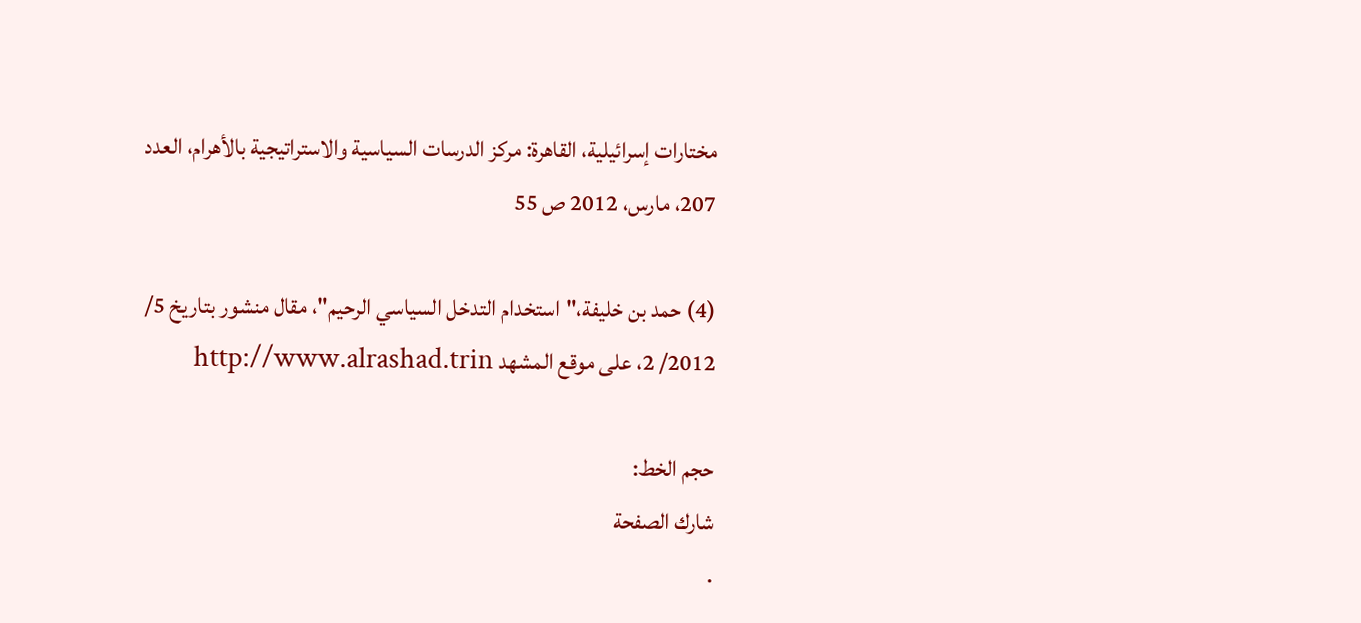مختارات إسرائيلية، القاهرة: مركز الدرسات السياسية والاستراتيجية بالأهرام، العدد 207، مارس، 2012 ص 55

(4) حمد بن خليفة،"استخدام التدخل السياسي الرحيم"، مقال منشور بتاريخ 5/ 2012/ 2، على موقع المشهد http://www.alrashad.trin

حجم الخط:
شارك الصفحة
.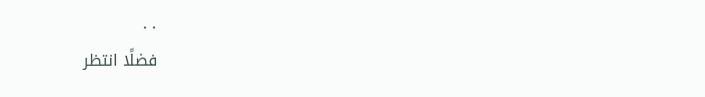. .
فضلًا انتظر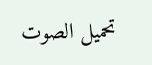تحميل الصوت